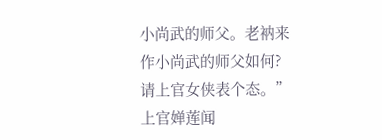小尚武的师父。老衲来作小尚武的师父如何?请上官女侠表个态。”
上官婵莲闻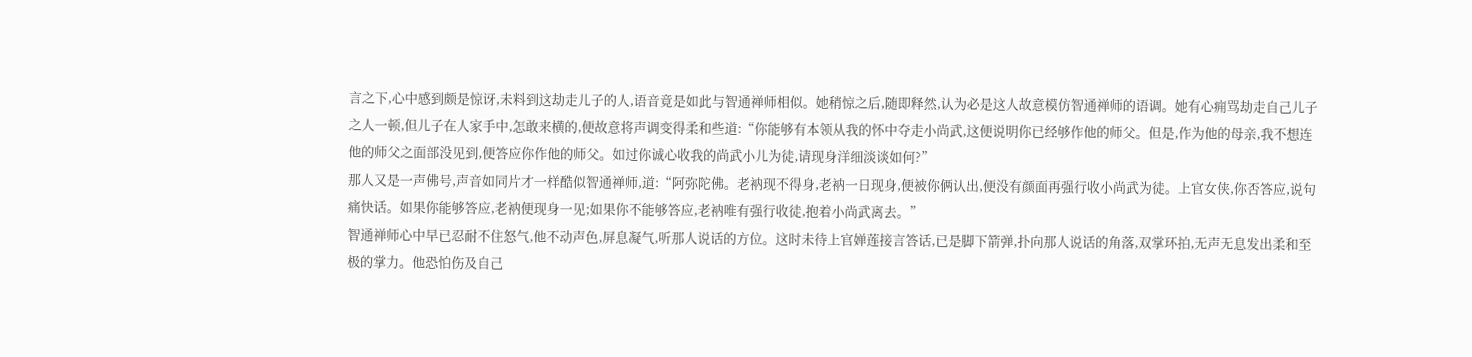言之下,心中感到颇是惊讶,未料到这劫走儿子的人,语音竟是如此与智通禅师相似。她稍惊之后,随即释然,认为必是这人故意模仿智通禅师的语调。她有心痈骂劫走自己儿子之人一顿,但儿子在人家手中,怎敢来横的,便故意将声调变得柔和些道:“你能够有本领从我的怀中夺走小尚武,这便说明你已经够作他的师父。但是,作为他的母亲,我不想连他的师父之面部没见到,便答应你作他的师父。如过你诚心收我的尚武小儿为徒,请现身洋细淡谈如何?”
那人又是一声佛号,声音如同片才一样酷似智通禅师,道:“阿弥陀佛。老衲现不得身,老衲一日现身,便被你俩认出,便没有颜面再强行收小尚武为徒。上官女侠,你否答应,说句痛快话。如果你能够答应,老衲便现身一见;如果你不能够答应,老衲唯有强行收徒,抱着小尚武离去。”
智通禅师心中早已忍耐不住怒气,他不动声色,屏息凝气,听那人说话的方位。这时未待上官婵莲接言答话,已是脚下箭弹,扑向那人说话的角落,双掌环拍,无声无息发出柔和至极的掌力。他恐怕伤及自己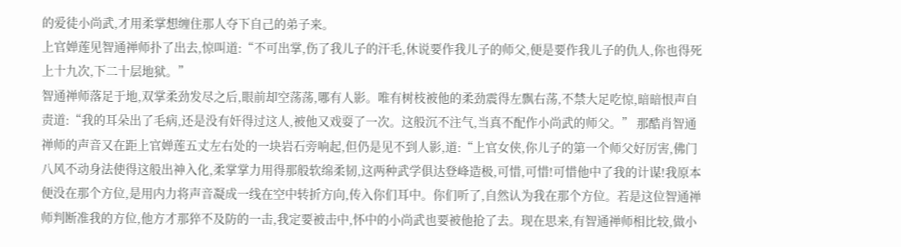的爱徒小尚武,才用柔掌想缠住那人夺下自己的弟子来。
上官婵莲见智通禅师扑了出去,惊叫道:“不可出掌,伤了我儿子的汗毛,休说要作我儿子的师父,便是要作我儿子的仇人,你也得死上十九次,下二十层地狱。”
智通禅师落足于地,双掌柔劲发尽之后,眼前却空荡荡,哪有人影。唯有树枝被他的柔劲震得左飘右荡,不禁大足吃惊,暗暗恨声自责道:“我的耳朵出了毛病,还是没有奸得过这人,被他又戏耍了一次。这般沉不注气,当真不配作小尚武的师父。” 那酷肖智通禅师的声音又在距上官婵莲五丈左右处的一块岩石旁响起,但仍是见不到人影,道:“上官女侠,你儿子的第一个师父好厉害,佛门八风不动身法使得这般出神入化,柔掌掌力用得那般软绵柔韧,这两种武学俱达登峰造极,可惜,可惜!可惜他中了我的计谋!我原本便没在那个方位,是用内力将声音凝成一线在空中转折方向,传入你们耳中。你们听了,自然认为我在那个方位。若是这位智通禅师判断准我的方位,他方才那猝不及防的一击,我定要被击中,怀中的小尚武也要被他抢了去。现在思来,有智通禅师相比较,做小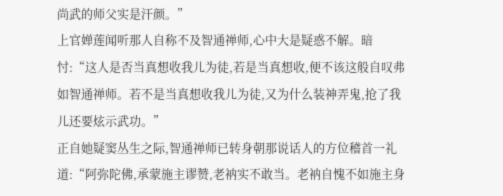尚武的师父实是汗颜。”
上官婵莲闻听那人自称不及智通禅师,心中大是疑惑不解。暗忖:“这人是否当真想收我儿为徒,若是当真想收,便不该这般自叹弗如智通禅师。若不是当真想收我儿为徒,又为什么装神弄鬼,抢了我儿还要炫示武功。”
正自她疑窦丛生之际,智通禅师已转身朝那说话人的方位稽首一礼道:“阿弥陀佛,承蒙施主谬赞,老衲实不敢当。老衲自愧不如施主身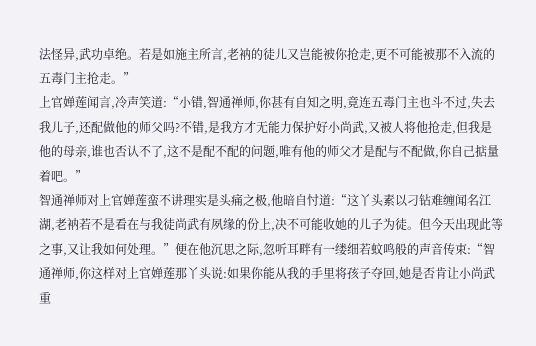法怪异,武功卓绝。若是如施主所言,老衲的徒儿又岂能被你抢走,更不可能被那不入流的五毒门主抢走。”
上官婵莲闻言,冷声笑道:“小错,智通禅师,你甚有自知之明,竟连五毒门主也斗不过,失去我儿子,还配做他的师父吗?不错,是我方才无能力保护好小尚武,又被人将他抢走,但我是他的母亲,谁也否认不了,这不是配不配的问题,唯有他的师父才是配与不配做,你自己掂量着吧。”
智通禅师对上官婵莲蛮不讲理实是头痛之极,他暗自忖道:“这丫头素以刁钻难缠闻名江湖,老衲若不是看在与我徒尚武有夙缘的份上,决不可能收她的儿子为徒。但今天出现此等之事,又让我如何处理。”便在他沉思之际,忽听耳畔有一缕细若蚊鸣般的声音传束:“智通禅师,你这样对上官婵莲那丫头说:如果你能从我的手里将孩子夺回,她是否肯让小尚武重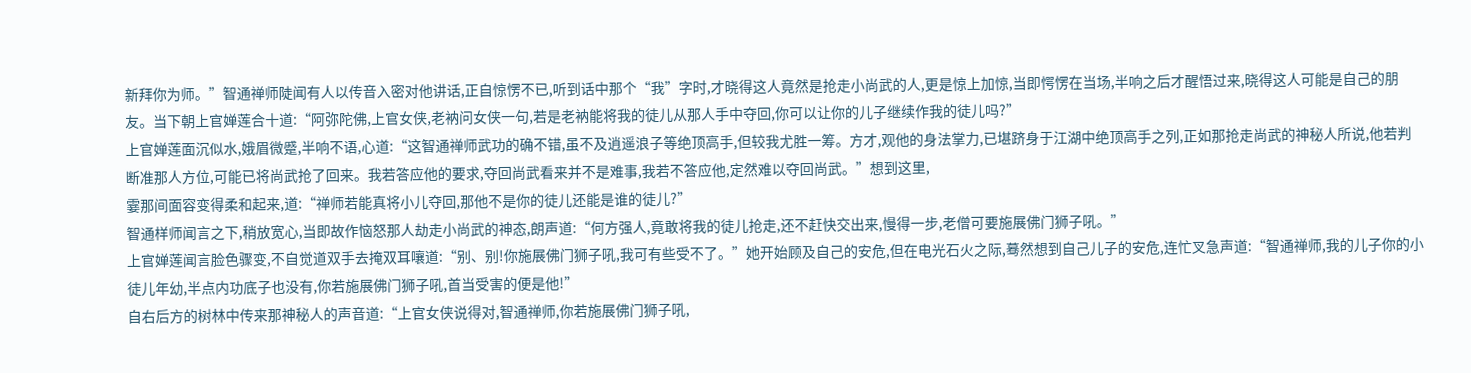新拜你为师。”智通禅师陡闻有人以传音入密对他讲话,正自惊愣不已,听到话中那个“我”字时,才晓得这人竟然是抢走小尚武的人,更是惊上加惊,当即愕愣在当场,半响之后才醒悟过来,晓得这人可能是自己的朋友。当下朝上官婵莲合十道:“阿弥陀佛,上官女侠,老衲问女侠一句,若是老衲能将我的徒儿从那人手中夺回,你可以让你的儿子继续作我的徒儿吗?”
上官婵莲面沉似水,娥眉微蹙,半响不语,心道:“这智通禅师武功的确不错,虽不及逍遥浪子等绝顶高手,但较我尤胜一筹。方才,观他的身法掌力,已堪跻身于江湖中绝顶高手之列,正如那抢走尚武的神秘人所说,他若判断准那人方位,可能已将尚武抢了回来。我若答应他的要求,夺回尚武看来并不是难事,我若不答应他,定然难以夺回尚武。”想到这里,
霎那间面容变得柔和起来,道:“禅师若能真将小儿夺回,那他不是你的徒儿还能是谁的徒儿?”
智通样师闻言之下,稍放宽心,当即故作恼怒那人劫走小尚武的神态,朗声道:“何方强人,竟敢将我的徒儿抢走,还不赶快交出来,慢得一步,老僧可要施展佛门狮子吼。”
上官婵莲闻言脸色骤变,不自觉道双手去掩双耳嚷道:“别、别!你施展佛门狮子吼,我可有些受不了。”她开始顾及自己的安危,但在电光石火之际,蓦然想到自己儿子的安危,连忙叉急声道:“智通禅师,我的儿子你的小徒儿年幼,半点内功底子也没有,你若施展佛门狮子吼,首当受害的便是他!”
自右后方的树林中传来那神秘人的声音道:“上官女侠说得对,智通禅师,你若施展佛门狮子吼,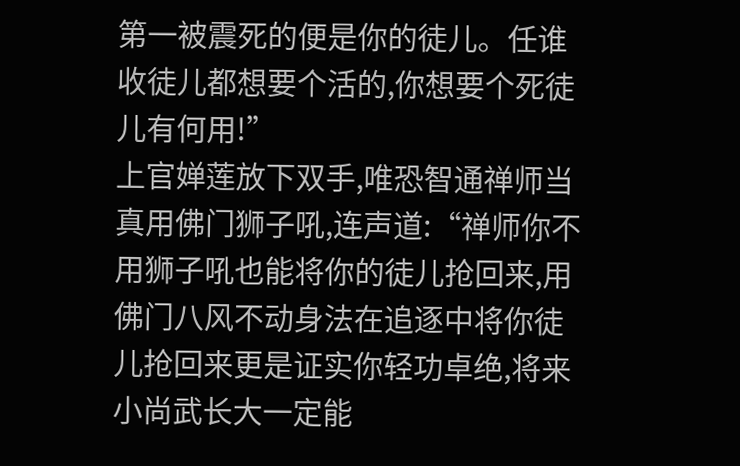第一被震死的便是你的徒儿。任谁收徒儿都想要个活的,你想要个死徒儿有何用!”
上官婵莲放下双手,唯恐智通禅师当真用佛门狮子吼,连声道:“禅师你不用狮子吼也能将你的徒儿抢回来,用佛门八风不动身法在追逐中将你徒儿抢回来更是证实你轻功卓绝,将来小尚武长大一定能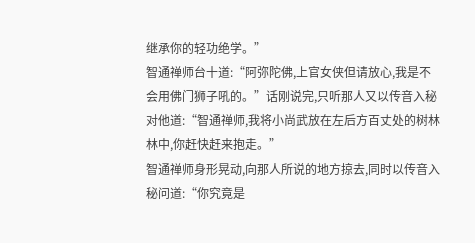继承你的轻功绝学。”
智通禅师台十道:“阿弥陀佛,上官女侠但请放心,我是不会用佛门狮子吼的。”话刚说完,只听那人又以传音入秘对他道:“智通禅师,我将小尚武放在左后方百丈处的树林林中,你赶快赶来抱走。”
智通禅师身形晃动,向那人所说的地方掠去,同时以传音入秘问道:“你究竟是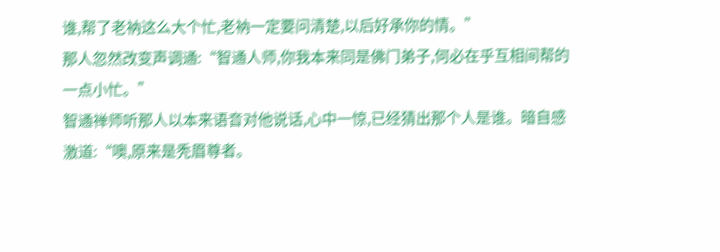谁,帮了老衲这么大个忙,老衲一定要问清楚,以后好承你的情。”
那人忽然改变声调通:“智通人师,你我本来同是佛门弟子,何必在乎互相间帮的一点小忙。”
智通禅师听那人以本来语音对他说话,心中一惊,已经猜出那个人是谁。暗自感激道:“噢,原来是秃眉尊者。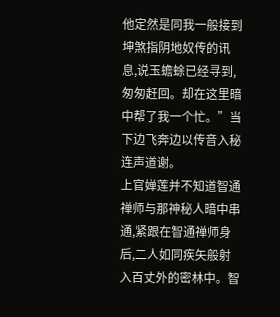他定然是同我一般接到坤煞指阴地奴传的讯息,说玉蟾蜍已经寻到,匆匆赶回。却在这里暗中帮了我一个忙。”当下边飞奔边以传音入秘连声道谢。
上官婵莲并不知道智通禅师与那神秘人暗中串通,紧跟在智通禅师身后,二人如同疾矢般射入百丈外的密林中。智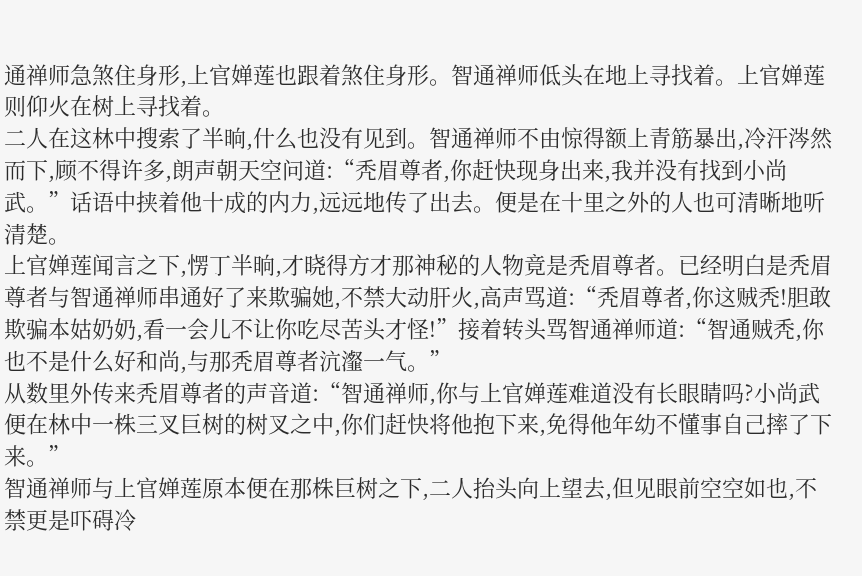通禅师急煞住身形,上官婵莲也跟着煞住身形。智通禅师低头在地上寻找着。上官婵莲则仰火在树上寻找着。
二人在这林中搜索了半晌,什么也没有见到。智通禅师不由惊得额上青筋暴出,冷汗涔然而下,顾不得许多,朗声朝天空问道:“秃眉尊者,你赶快现身出来,我并没有找到小尚武。”话语中挟着他十成的内力,远远地传了出去。便是在十里之外的人也可清晰地听清楚。
上官婵莲闻言之下,愣丁半晌,才晓得方才那神秘的人物竟是秃眉尊者。已经明白是秃眉尊者与智通禅师串通好了来欺骗她,不禁大动肝火,高声骂道:“秃眉尊者,你这贼秃!胆敢欺骗本姑奶奶,看一会儿不让你吃尽苦头才怪!”接着转头骂智通禅师道:“智通贼秃,你也不是什么好和尚,与那秃眉尊者沆瀣一气。”
从数里外传来秃眉尊者的声音道:“智通禅师,你与上官婵莲难道没有长眼睛吗?小尚武便在林中一株三叉巨树的树叉之中,你们赶快将他抱下来,免得他年幼不懂事自己摔了下来。”
智通禅师与上官婵莲原本便在那株巨树之下,二人抬头向上望去,但见眼前空空如也,不禁更是吓碍冷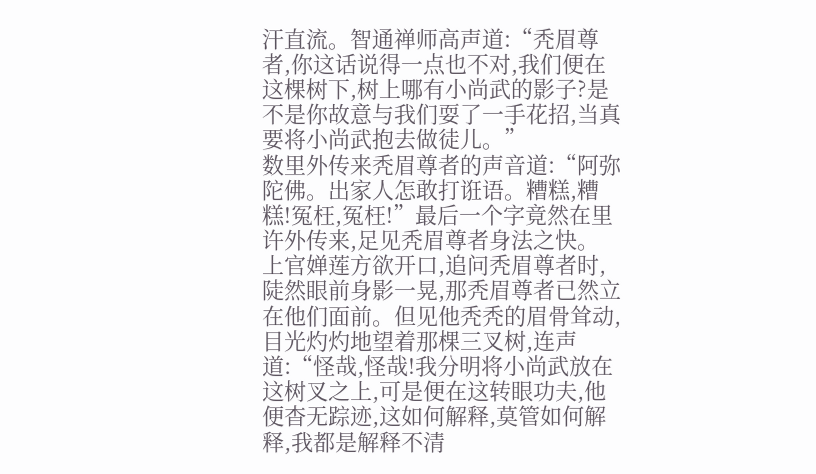汗直流。智通禅师高声道:“秃眉尊者,你这话说得一点也不对,我们便在这棵树下,树上哪有小尚武的影子?是不是你故意与我们耍了一手花招,当真要将小尚武抱去做徒儿。”
数里外传来秃眉尊者的声音道:“阿弥陀佛。出家人怎敢打诳语。糟糕,糟糕!冤枉,冤枉!”最后一个字竟然在里许外传来,足见秃眉尊者身法之快。
上官婵莲方欲开口,追问秃眉尊者时,陡然眼前身影一晃,那秃眉尊者已然立在他们面前。但见他秃秃的眉骨耸动,目光灼灼地望着那棵三叉树,连声道:“怪哉,怪哉!我分明将小尚武放在这树叉之上,可是便在这转眼功夫,他便杳无踪迹,这如何解释,莫管如何解释,我都是解释不清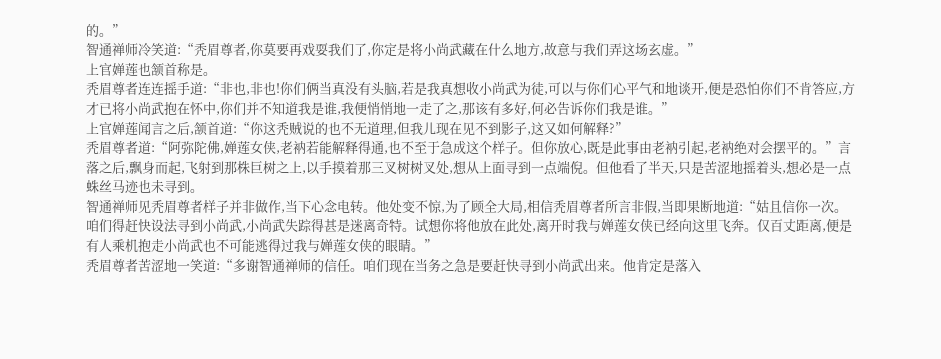的。”
智通禅师冷笑道:“秃眉尊者,你莫要再戏耍我们了,你定是将小尚武藏在什么地方,故意与我们弄这场玄虚。”
上官婵莲也颔首称是。
秃眉尊者连连摇手道:“非也,非也!你们俩当真没有头脑,若是我真想收小尚武为徒,可以与你们心平气和地谈开,便是恐怕你们不肯答应,方才已将小尚武抱在怀中,你们并不知道我是谁,我便悄悄地一走了之,那该有多好,何必告诉你们我是谁。”
上官婵莲闻言之后,颔首道:“你这秃贼说的也不无道理,但我儿现在见不到影子,这又如何解释?”
秃眉尊者道:“阿弥陀佛,婵莲女侠,老衲若能解释得通,也不至于急成这个样子。但你放心,既是此事由老衲引起,老衲绝对会摆平的。”言落之后,飘身而起,飞射到那株巨树之上,以手摸着那三叉树树叉处,想从上面寻到一点端倪。但他看了半天,只是苦涩地摇着头,想必是一点蛛丝马迹也未寻到。
智通禅师见秃眉尊者样子并非做作,当下心念电转。他处变不惊,为了顾全大局,相信秃眉尊者所言非假,当即果断地道:“姑且信你一次。咱们得赶快设法寻到小尚武,小尚武失踪得甚是迷离奇特。试想你将他放在此处,离开时我与婵莲女侠已经向这里飞奔。仅百丈距离,便是有人乘机抱走小尚武也不可能逃得过我与婵莲女侠的眼睛。”
秃眉尊者苦涩地一笑道:“多谢智通禅师的信任。咱们现在当务之急是要赶快寻到小尚武出来。他肯定是落入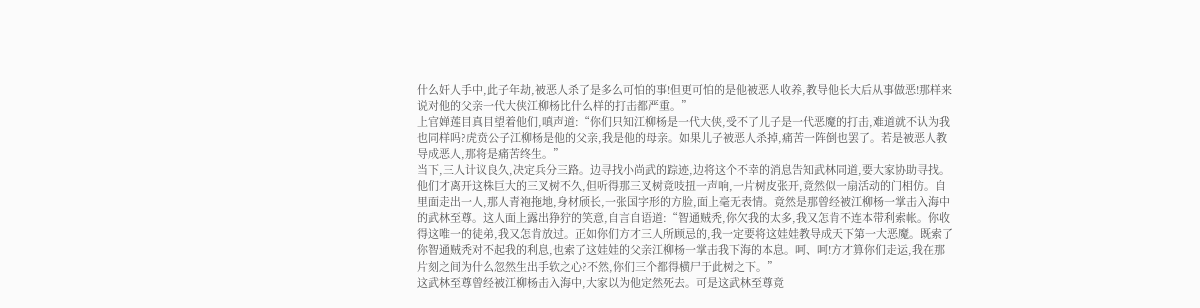什么奸人手中,此子年劫,被恶人杀了是多么可怕的事!但更可怕的是他被恶人收养,教导他长大后从事做恶!那样来说对他的父亲一代大侠江柳杨比什么样的打击都严重。”
上官婵莲目真目望着他们,嗔声道:“你们只知江柳杨是一代大侠,受不了儿子是一代恶魔的打击,难道就不认为我也同样吗?虎贲公子江柳杨是他的父亲,我是他的母亲。如果儿子被恶人杀掉,痛苦一阵倒也罢了。若是被恶人教导成恶人,那将是痛苦终生。”
当下,三人计议良久,决定兵分三路。边寻找小尚武的踪迹,边将这个不幸的消息告知武林同道,要大家协助寻找。
他们才离开这株巨大的三叉树不久,但听得那三叉树竟吱扭一声响,一片树皮张开,竟然似一扇活动的门相仿。自里面走出一人,那人青袍拖地,身材颀长,一张国字形的方脸,面上毫无表情。竟然是那曾经被江柳杨一掌击入海中的武林至尊。这人面上露出狰狞的笑意,自言自语道:“智通贼秃,你欠我的太多,我又怎肯不连本带利索帐。你收得这唯一的徒弟,我又怎肯放过。正如你们方才三人所顾忌的,我一定要将这娃娃教导成天下第一大恶魔。既索了你智通贼秃对不起我的利息,也索了这娃娃的父亲江柳杨一掌击我下海的本息。呵、呵!方才算你们走运,我在那片刻之间为什么忽然生出手软之心?不然,你们三个都得横尸于此树之下。”
这武林至尊曾经被江柳杨击入海中,大家以为他定然死去。可是这武林至尊竟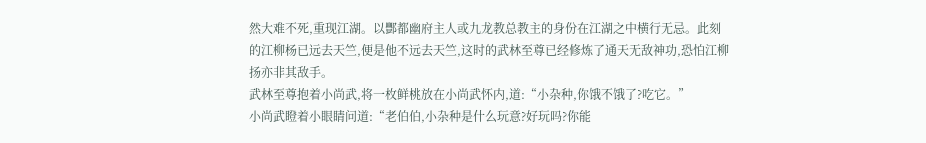然大难不死,重现江湖。以酆都幽府主人或九龙教总教主的身份在江湖之中横行无忌。此刻的江柳杨已远去天竺,便是他不远去天竺,这时的武林至尊已经修炼了通天无敌神功,恐怕江柳扬亦非其敌手。
武林至尊抱着小尚武,将一枚鲜桃放在小尚武怀内,道:“小杂种,你饿不饿了?吃它。”
小尚武瞪着小眼睛问道:“老伯伯,小杂种是什么玩意?好玩吗?你能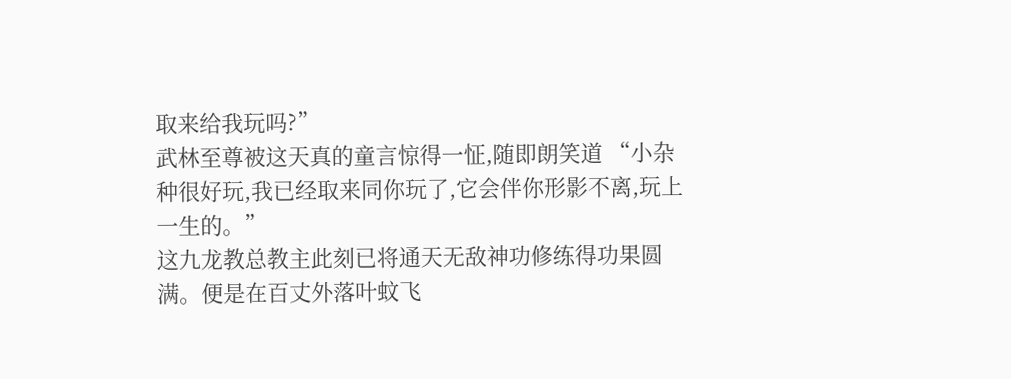取来给我玩吗?”
武林至尊被这天真的童言惊得一怔,随即朗笑道 “小杂种很好玩,我已经取来同你玩了,它会伴你形影不离,玩上一生的。”
这九龙教总教主此刻已将通天无敌神功修练得功果圆满。便是在百丈外落叶蚊飞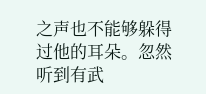之声也不能够躲得过他的耳朵。忽然听到有武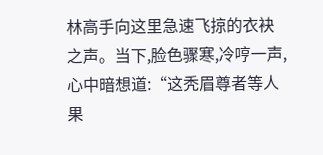林高手向这里急速飞掠的衣袂之声。当下,脸色骤寒,冷哼一声,心中暗想道:“这秃眉尊者等人果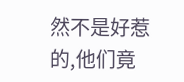然不是好惹的,他们竟